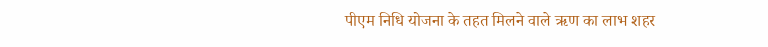पीएम निधि योजना के तहत मिलने वाले ऋण का लाभ शहर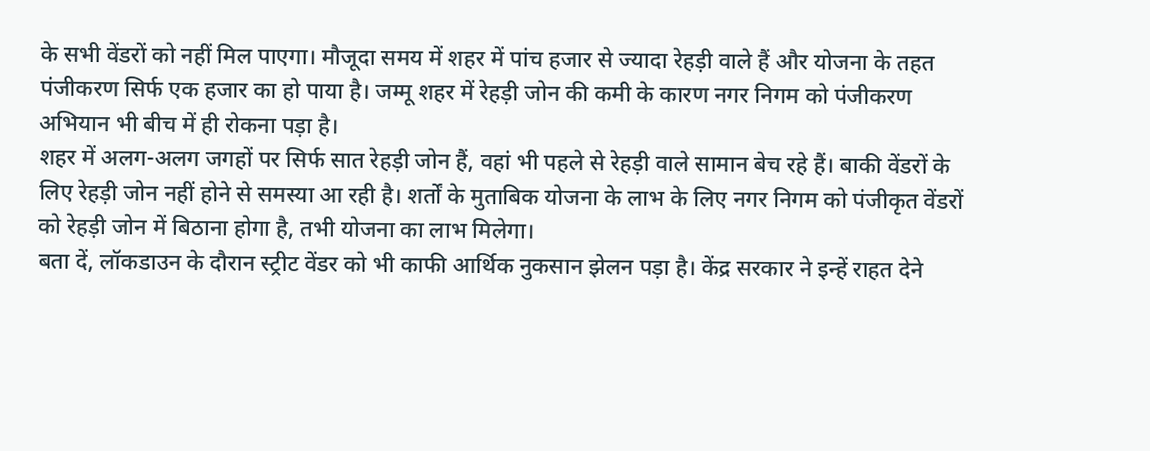के सभी वेंडरों को नहीं मिल पाएगा। मौजूदा समय में शहर में पांच हजार से ज्यादा रेहड़ी वाले हैं और योजना के तहत पंजीकरण सिर्फ एक हजार का हो पाया है। जम्मू शहर में रेहड़ी जोन की कमी के कारण नगर निगम को पंजीकरण अभियान भी बीच में ही रोकना पड़ा है।
शहर में अलग-अलग जगहों पर सिर्फ सात रेहड़ी जोन हैं, वहां भी पहले से रेहड़ी वाले सामान बेच रहे हैं। बाकी वेंडरों के लिए रेहड़ी जोन नहीं होने से समस्या आ रही है। शर्तों के मुताबिक योजना के लाभ के लिए नगर निगम को पंजीकृत वेंडरों को रेहड़ी जोन में बिठाना होगा है, तभी योजना का लाभ मिलेगा।
बता दें, लॉकडाउन के दौरान स्ट्रीट वेंडर को भी काफी आर्थिक नुकसान झेलन पड़ा है। केंद्र सरकार ने इन्हें राहत देने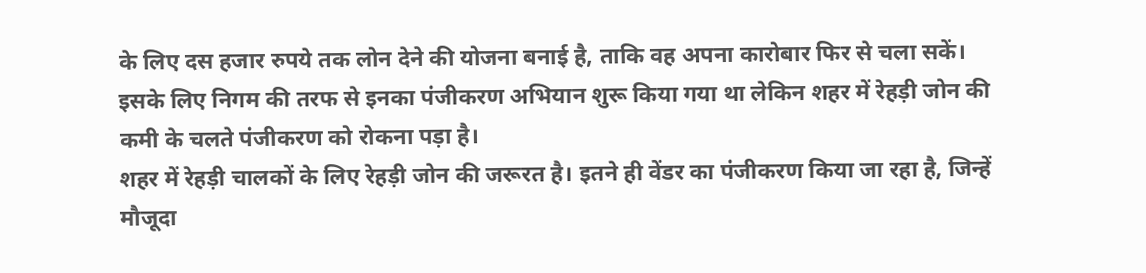के लिए दस हजार रुपये तक लोन देने की योजना बनाई है, ताकि वह अपना कारोबार फिर से चला सकें। इसके लिए निगम की तरफ से इनका पंजीकरण अभियान शुरू किया गया था लेकिन शहर में रेहड़ी जोन की कमी के चलते पंजीकरण को रोकना पड़ा है।
शहर में रेहड़ी चालकों के लिए रेहड़ी जोन की जरूरत है। इतने ही वेंडर का पंजीकरण किया जा रहा है, जिन्हें मौजूदा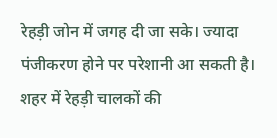रेहड़ी जोन में जगह दी जा सके। ज्यादा पंजीकरण होने पर परेशानी आ सकती है। शहर में रेहड़ी चालकों की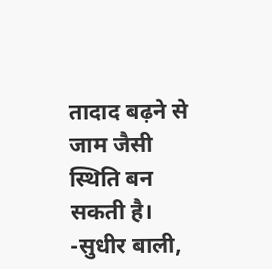तादाद बढ़ने से जाम जैसी स्थिति बन सकती है। -सुधीर बाली,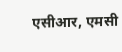एसीआर, एमसी